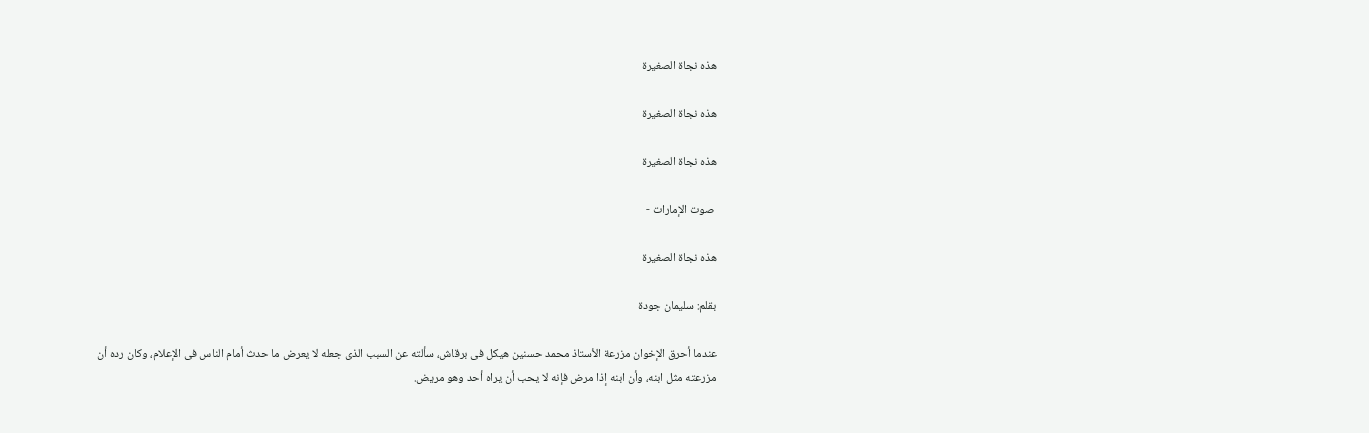هذه نجاة الصغيرة

هذه نجاة الصغيرة

هذه نجاة الصغيرة

 صوت الإمارات -

هذه نجاة الصغيرة

بقلم: سليمان جودة

عندما أحرق الإخوان مزرعة الأستاذ محمد حسنين هيكل فى برقاش، سألته عن السبب الذى جعله لا يعرض ما حدث أمام الناس فى الإعلام، وكان رده أن مزرعته مثل ابنه، وأن ابنه إذا مرض فإنه لا يحب أن يراه أحد وهو مريض.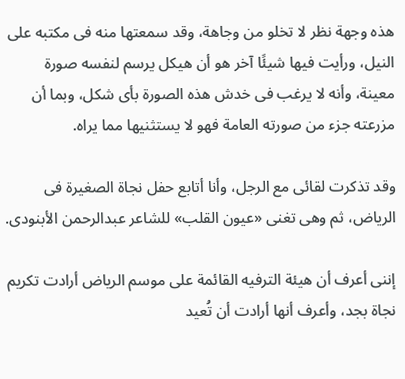هذه وجهة نظر لا تخلو من وجاهة، وقد سمعتها منه فى مكتبه على النيل، ورأيت فيها شيئًا آخر هو أن هيكل يرسم لنفسه صورة معينة، وأنه لا يرغب فى خدش هذه الصورة بأى شكل، وبما أن مزرعته جزء من صورته العامة فهو لا يستثنيها مما يراه.

وقد تذكرت لقائى مع الرجل، وأنا أتابع حفل نجاة الصغيرة فى الرياض، ثم وهى تغنى «عيون القلب» للشاعر عبدالرحمن الأبنودى.

إننى أعرف أن هيئة الترفيه القائمة على موسم الرياض أرادت تكريم نجاة بجد، وأعرف أنها أرادت أن تُعيد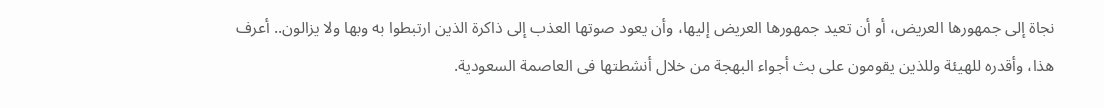نجاة إلى جمهورها العريض، أو أن تعيد جمهورها العريض إليها، وأن يعود صوتها العذب إلى ذاكرة الذين ارتبطوا به وبها ولا يزالون.. أعرف هذا، وأقدره للهيئة وللذين يقومون على بث أجواء البهجة من خلال أنشطتها فى العاصمة السعودية.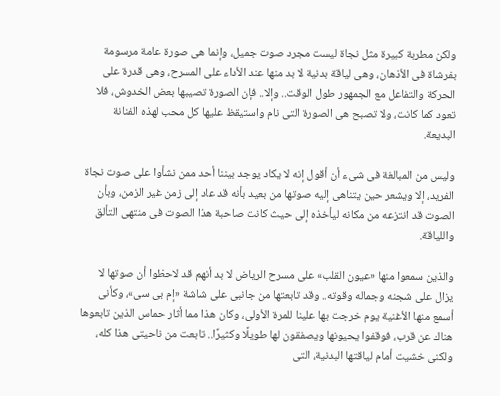ولكن مطربة كبيرة مثل نجاة ليست مجرد صوت جميل، وإنما هى صورة عامة مرسومة بفرشاة فى الأذهان، وهى لياقة بدنية لا بد منها عند الأداء على المسرح، وهى قدرة على الحركة والتفاعل مع الجمهور طول الوقت.. وإلا.. فإن الصورة تصيبها بعض الخدوش، فلا تعود كما كانت، ولا تصبح هى الصورة التى نام واستيقظ عليها كل محب لهذه الفنانة البديعة.

وليس من المبالغة فى شىء أن أقول إنه لا يكاد يوجد بيننا أحد ممن نشأوا على صوت نجاة الفريد، إلا ويشعر حين يتناهى إليه صوتها من بعيد بأنه قد عاد إلى زمن غير الزمن، وبأن الصوت قد انتزعه من مكانه ليأخذه إلى حيث كانت صاحبة هذا الصوت فى منتهى التألق واللياقة.

والذين سمعوا منها «عيون القلب» على مسرح الرياض لا بد أنهم قد لاحظوا أن صوتها لا يزال على شجنه وجماله وقوته.. وقد تابعتها من جانبى على شاشة «إم بى سى»، وكأنى أسمع منها الأغنية يوم خرجت بها علينا للمرة الأولى، وكان هذا مما أثار حماس الذين تابعوها هناك عن قرب، فوقفوا يحيونها ويصفقون لها طويلًا وكثيرًا.. تابعت من ناحيتى هذا كله، ولكنى خشيت أمام لياقتها البدنية، التى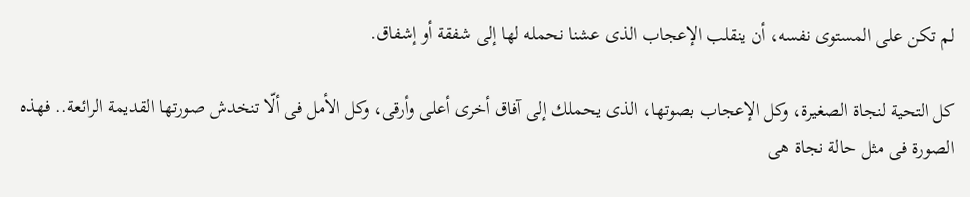لم تكن على المستوى نفسه، أن ينقلب الإعجاب الذى عشنا نحمله لها إلى شفقة أو إشفاق.

كل التحية لنجاة الصغيرة، وكل الإعجاب بصوتها، الذى يحملك إلى آفاق أخرى أعلى وأرقى، وكل الأمل فى ألّا تنخدش صورتها القديمة الرائعة.. فهذه الصورة فى مثل حالة نجاة هى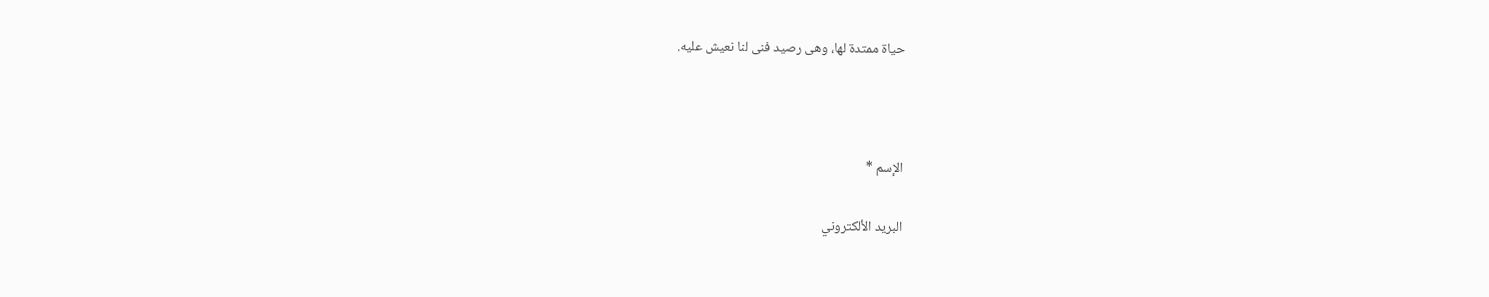حياة ممتدة لها، وهى رصيد فنى لنا نعيش عليه.



الإسم *

البريد الألكتروني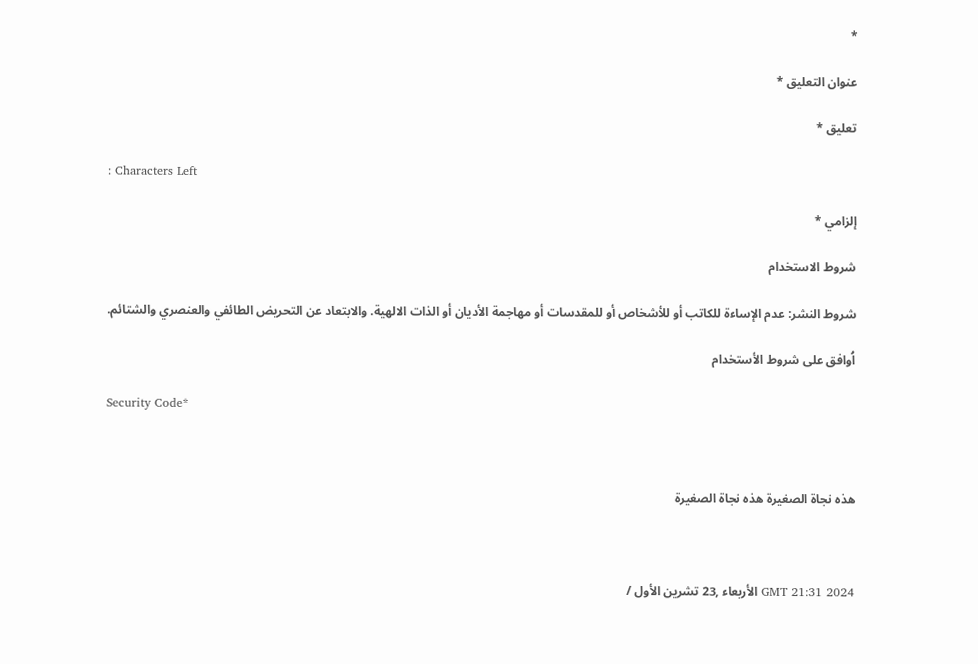*

عنوان التعليق *

تعليق *

: Characters Left

إلزامي *

شروط الاستخدام

شروط النشر: عدم الإساءة للكاتب أو للأشخاص أو للمقدسات أو مهاجمة الأديان أو الذات الالهية. والابتعاد عن التحريض الطائفي والعنصري والشتائم.

اُوافق على شروط الأستخدام

Security Code*



هذه نجاة الصغيرة هذه نجاة الصغيرة



GMT 21:31 2024 الأربعاء ,23 تشرين الأول /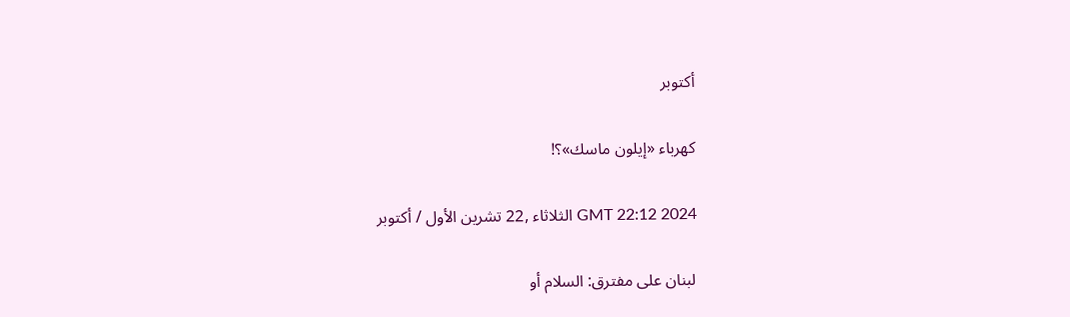أكتوبر

كهرباء «إيلون ماسك»؟!

GMT 22:12 2024 الثلاثاء ,22 تشرين الأول / أكتوبر

لبنان على مفترق: السلام أو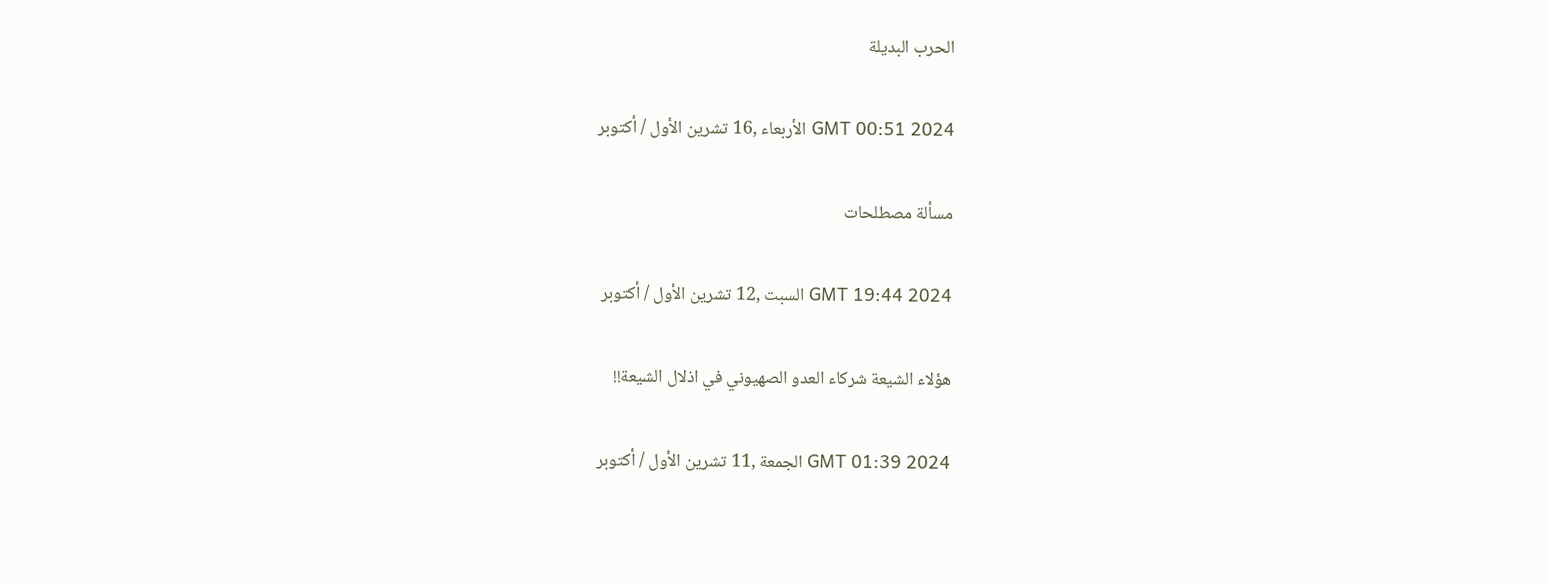الحرب البديلة

GMT 00:51 2024 الأربعاء ,16 تشرين الأول / أكتوبر

مسألة مصطلحات

GMT 19:44 2024 السبت ,12 تشرين الأول / أكتوبر

هؤلاء الشيعة شركاء العدو الصهيوني في اذلال الشيعة!!

GMT 01:39 2024 الجمعة ,11 تشرين الأول / أكتوبر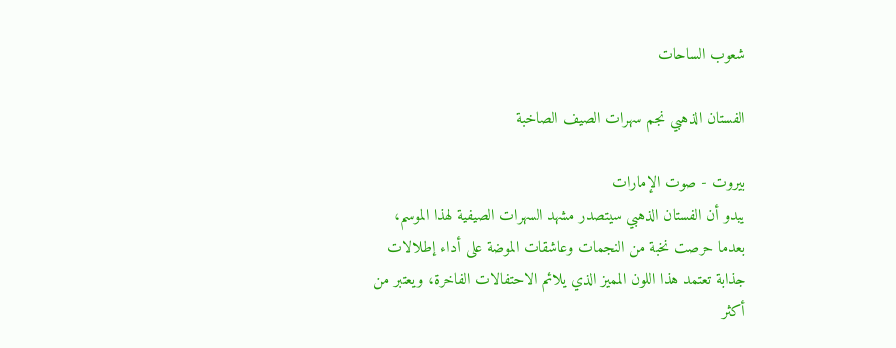شعوب الساحات

الفستان الذهبي نجم سهرات الصيف الصاخبة

بيروت - صوت الإمارات
يبدو أن الفستان الذهبي سيتصدر مشهد السهرات الصيفية لهذا الموسم، بعدما حرصت نخبة من النجمات وعاشقات الموضة على أداء إطلالات جذابة تعتمد هذا اللون المميز الذي يلائم الاحتفالات الفاخرة، ويعتبر من أكثر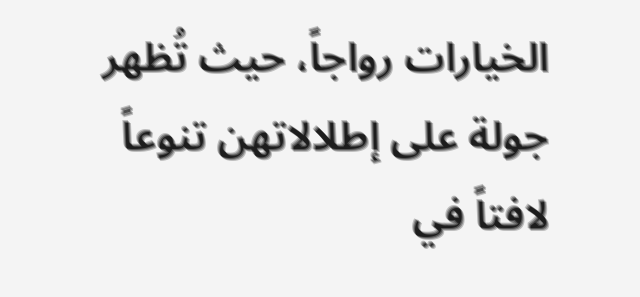الخيارات رواجاً، حيث تُظهر جولة على إطلالاتهن تنوعاً لافتاً في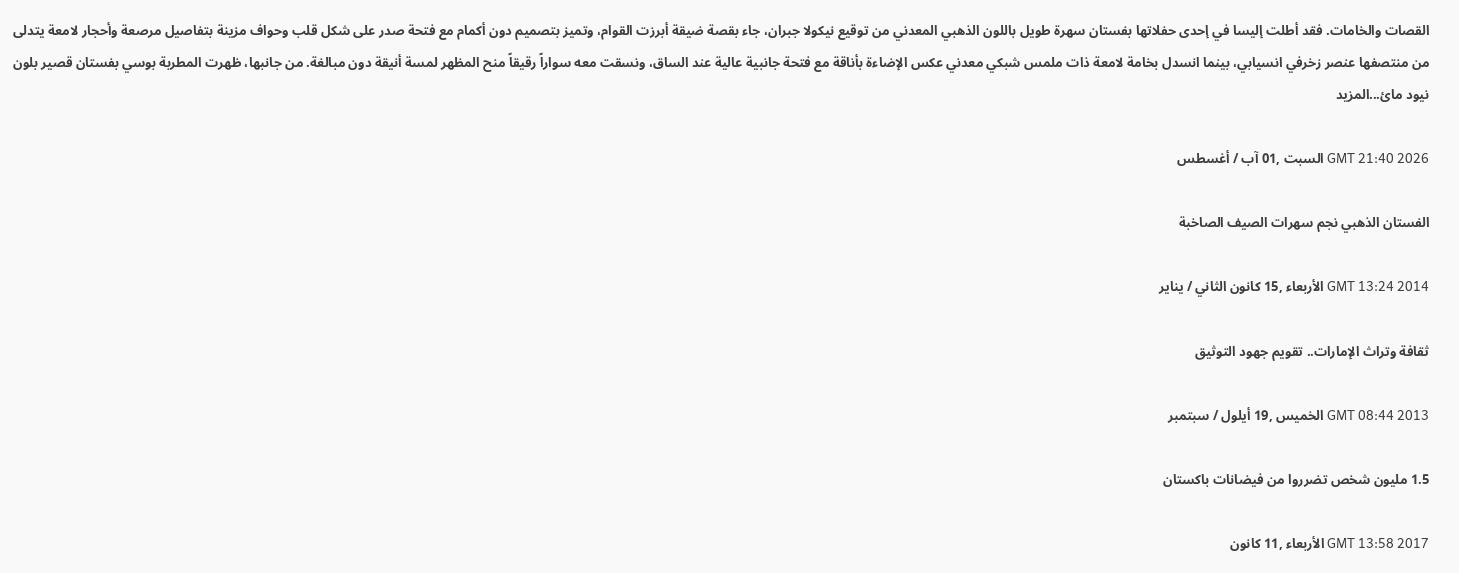القصات والخامات. فقد أطلت إليسا في إحدى حفلاتها بفستان سهرة طويل باللون الذهبي المعدني من توقيع نيكولا جبران، جاء بقصة ضيقة أبرزت القوام، وتميز بتصميم دون أكمام مع فتحة صدر على شكل قلب وحواف مزينة بتفاصيل مرصعة وأحجار لامعة يتدلى من منتصفها عنصر زخرفي انسيابي، بينما انسدل بخامة لامعة ذات ملمس شبكي معدني عكس الإضاءة بأناقة مع فتحة جانبية عالية عند الساق، ونسقت معه سواراً رقيقاً منح المظهر لمسة أنيقة دون مبالغة. من جانبها، ظهرت المطربة بوسي بفستان قصير بلون نيود مائ...المزيد

GMT 21:40 2026 السبت ,01 آب / أغسطس

الفستان الذهبي نجم سهرات الصيف الصاخبة

GMT 13:24 2014 الأربعاء ,15 كانون الثاني / يناير

ثقافة وتراث الإمارات.. تقويم جهود التوثيق

GMT 08:44 2013 الخميس ,19 أيلول / سبتمبر

1.5 مليون شخص تضرروا من فيضانات باكستان

GMT 13:58 2017 الأربعاء ,11 كانون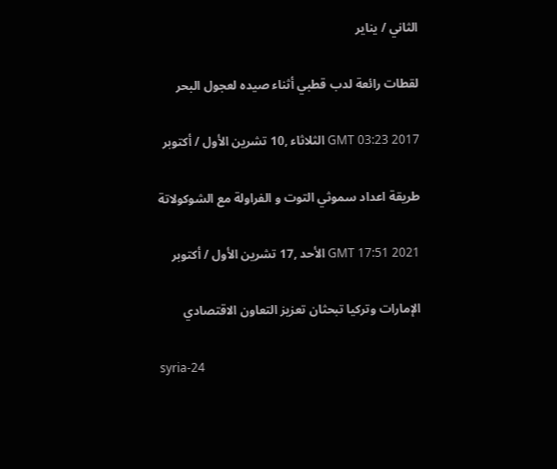الثاني / يناير

لقطات رائعة لدب قطبي أثناء صيده لعجول البحر

GMT 03:23 2017 الثلاثاء ,10 تشرين الأول / أكتوبر

طريقة اعداد سموثي التوت و الفراولة مع الشوكولاتة

GMT 17:51 2021 الأحد ,17 تشرين الأول / أكتوبر

الإمارات وتركيا تبحثان تعزيز التعاون الاقتصادي

syria-24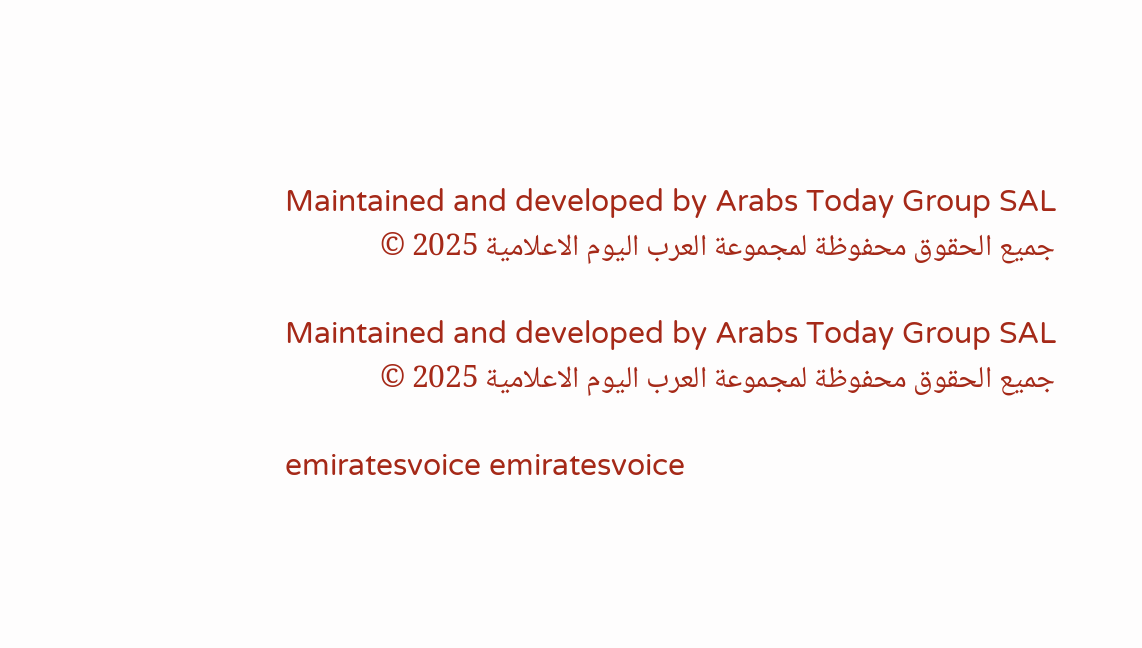Maintained and developed by Arabs Today Group SAL
جميع الحقوق محفوظة لمجموعة العرب اليوم الاعلامية 2025 ©

Maintained and developed by Arabs Today Group SAL
جميع الحقوق محفوظة لمجموعة العرب اليوم الاعلامية 2025 ©

emiratesvoice emiratesvoice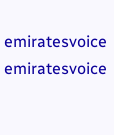emiratesvoice emiratesvoice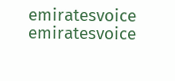emiratesvoice emiratesvoice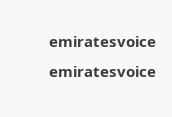emiratesvoice
emiratesvoice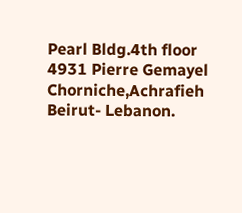Pearl Bldg.4th floor
4931 Pierre Gemayel Chorniche,Achrafieh
Beirut- Lebanon.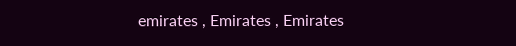emirates , Emirates , Emirates